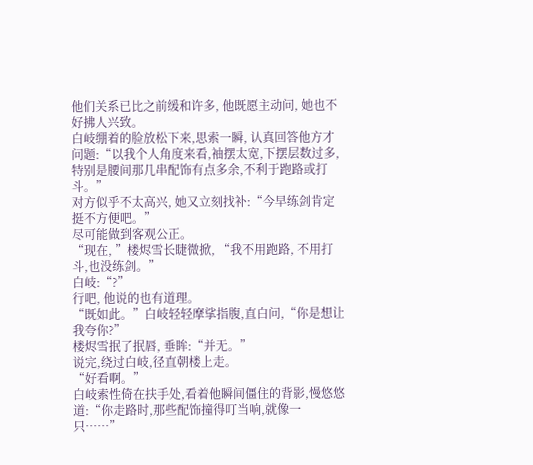他们关系已比之前缓和许多, 他既愿主动问, 她也不好拂人兴致。
白岐绷着的脸放松下来,思索一瞬, 认真回答他方才问题:“以我个人角度来看,袖摆太宽,下摆层数过多,特别是腰间那几串配饰有点多余,不利于跑路或打斗。”
对方似乎不太高兴, 她又立刻找补:“今早练剑肯定挺不方便吧。”
尽可能做到客观公正。
“现在, ”楼烬雪长睫微掀, “我不用跑路, 不用打斗,也没练剑。”
白岐:“?”
行吧, 他说的也有道理。
“既如此。”白岐轻轻摩挲指腹,直白问,“你是想让我夸你?”
楼烬雪抿了抿唇, 垂眸:“并无。”
说完,绕过白岐,径直朝楼上走。
“好看啊。”
白岐索性倚在扶手处,看着他瞬间僵住的背影,慢悠悠道:“你走路时,那些配饰撞得叮当响,就像一只……”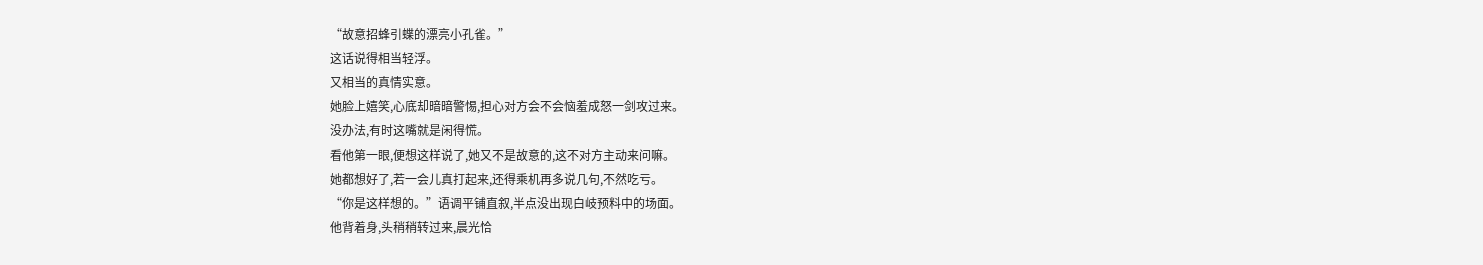“故意招蜂引蝶的漂亮小孔雀。”
这话说得相当轻浮。
又相当的真情实意。
她脸上嬉笑,心底却暗暗警惕,担心对方会不会恼羞成怒一剑攻过来。
没办法,有时这嘴就是闲得慌。
看他第一眼,便想这样说了,她又不是故意的,这不对方主动来问嘛。
她都想好了,若一会儿真打起来,还得乘机再多说几句,不然吃亏。
“你是这样想的。”语调平铺直叙,半点没出现白岐预料中的场面。
他背着身,头稍稍转过来,晨光恰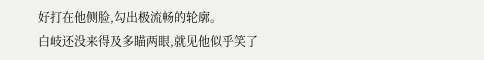好打在他侧脸,勾出极流畅的轮廓。
白岐还没来得及多瞄两眼,就见他似乎笑了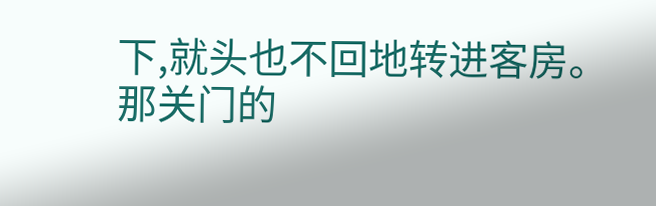下,就头也不回地转进客房。
那关门的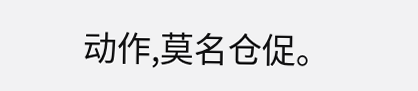动作,莫名仓促。